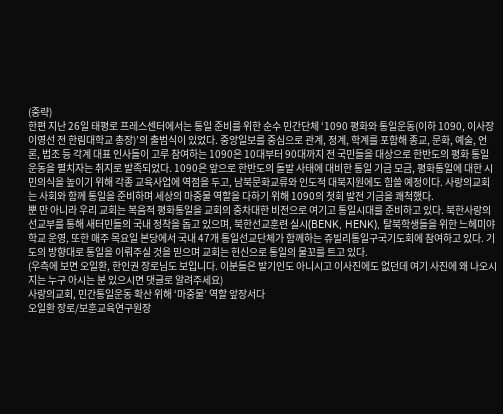(중략)
한편 지난 26일 태평로 프레스센터에서는 통일 준비를 위한 순수 민간단체 ‘1090 평화와 통일운동(이하 1090, 이사장 이영선 전 한림대학교 총장)’의 출범식이 있었다. 중앙일보를 중심으로 관계, 정계, 학계를 포함해 종교, 문화, 예술, 언론, 법조 등 각계 대표 인사들이 고루 참여하는 1090은 10대부터 90대까지 전 국민들을 대상으로 한반도의 평화 통일 운동을 펼치자는 취지로 발족되었다. 1090은 앞으로 한반도의 돌발 사태에 대비한 통일 기금 모금, 평화통일에 대한 시민의식을 높이기 위해 각종 교육사업에 역점을 두고, 남북문화교류와 인도적 대북지원에도 힘쓸 예정이다. 사랑의교회는 사회와 함께 통일을 준비하며 세상의 마중물 역할을 다하기 위해 1090의 첫회 발전 기금을 쾌척했다.
뿐 만 아니라 우리 교회는 복음적 평화통일을 교회의 중차대한 비전으로 여기고 통일시대를 준비하고 있다. 북한사랑의선교부를 통해 새터민들의 국내 정착을 돕고 있으며, 북한선교훈련 실시(BENK, HENK), 탈북학생들을 위한 느헤미야학교 운영, 또한 매주 목요일 본당에서 국내 47개 통일선교단체가 함께하는 쥬빌리통일구국기도회에 참여하고 있다. 기도의 방향대로 통일을 이뤄주실 것을 믿으며 교회는 헌신으로 통일의 물꼬를 트고 있다.
(우측에 보면 오일환, 한인권 장로님도 보입니다. 이분들은 발기인도 아니시고 이사진에도 없던데 여기 사진에 왜 나오시지는 누구 아시는 분 있으시면 댓글로 알려주세요)
사랑의교회, 민간통일운동 확산 위해 ‘마중물’ 역할 앞장서다
오일환 장로/보훈교육연구원장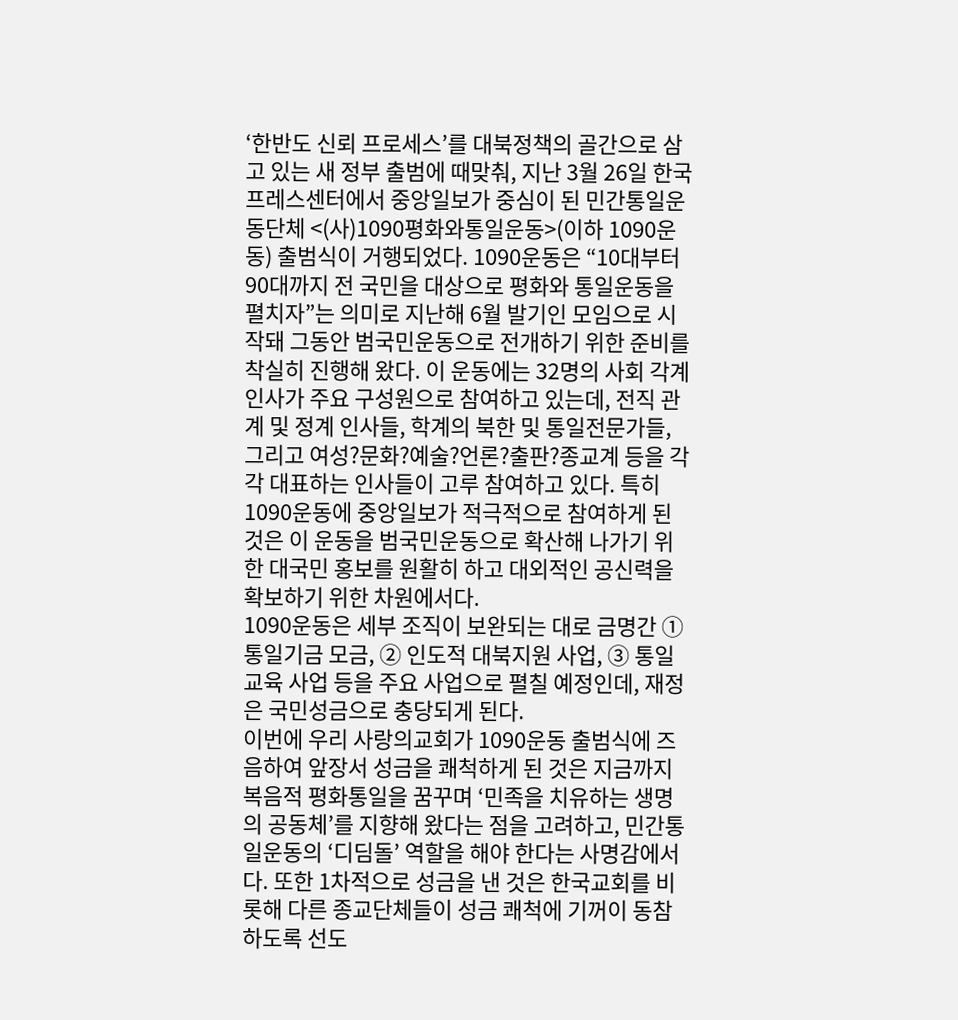‘한반도 신뢰 프로세스’를 대북정책의 골간으로 삼고 있는 새 정부 출범에 때맞춰, 지난 3월 26일 한국프레스센터에서 중앙일보가 중심이 된 민간통일운동단체 <(사)1090평화와통일운동>(이하 1090운동) 출범식이 거행되었다. 1090운동은 “10대부터 90대까지 전 국민을 대상으로 평화와 통일운동을 펼치자”는 의미로 지난해 6월 발기인 모임으로 시작돼 그동안 범국민운동으로 전개하기 위한 준비를 착실히 진행해 왔다. 이 운동에는 32명의 사회 각계 인사가 주요 구성원으로 참여하고 있는데, 전직 관계 및 정계 인사들, 학계의 북한 및 통일전문가들, 그리고 여성?문화?예술?언론?출판?종교계 등을 각각 대표하는 인사들이 고루 참여하고 있다. 특히 1090운동에 중앙일보가 적극적으로 참여하게 된 것은 이 운동을 범국민운동으로 확산해 나가기 위한 대국민 홍보를 원활히 하고 대외적인 공신력을 확보하기 위한 차원에서다.
1090운동은 세부 조직이 보완되는 대로 금명간 ① 통일기금 모금, ② 인도적 대북지원 사업, ③ 통일교육 사업 등을 주요 사업으로 펼칠 예정인데, 재정은 국민성금으로 충당되게 된다.
이번에 우리 사랑의교회가 1090운동 출범식에 즈음하여 앞장서 성금을 쾌척하게 된 것은 지금까지 복음적 평화통일을 꿈꾸며 ‘민족을 치유하는 생명의 공동체’를 지향해 왔다는 점을 고려하고, 민간통일운동의 ‘디딤돌’ 역할을 해야 한다는 사명감에서다. 또한 1차적으로 성금을 낸 것은 한국교회를 비롯해 다른 종교단체들이 성금 쾌척에 기꺼이 동참하도록 선도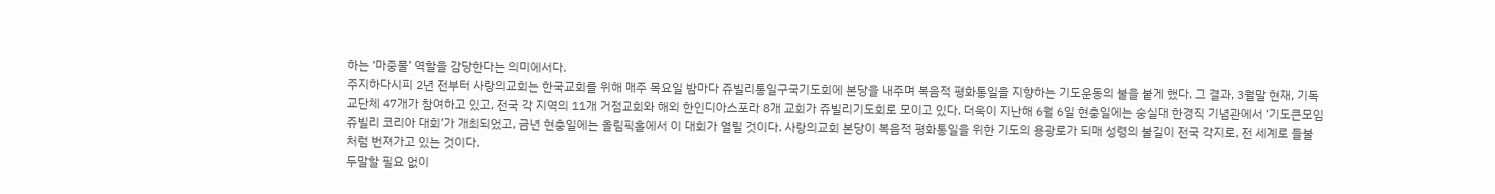하는 ‘마중물’ 역할을 감당한다는 의미에서다.
주지하다시피 2년 전부터 사랑의교회는 한국교회를 위해 매주 목요일 밤마다 쥬빌리통일구국기도회에 본당을 내주며 복음적 평화통일을 지향하는 기도운동의 불을 붙게 했다. 그 결과, 3월말 현재, 기독교단체 47개가 참여하고 있고, 전국 각 지역의 11개 거점교회와 해외 한인디아스포라 8개 교회가 쥬빌리기도회로 모이고 있다. 더욱이 지난해 6월 6일 현충일에는 숭실대 한경직 기념관에서 ‘기도큰모임 쥬빌리 코리아 대회’가 개최되었고, 금년 현충일에는 올림픽홀에서 이 대회가 열릴 것이다. 사랑의교회 본당이 복음적 평화통일을 위한 기도의 용광로가 되매 성령의 불길이 전국 각지로, 전 세계로 들불처럼 번져가고 있는 것이다.
두말할 필요 없이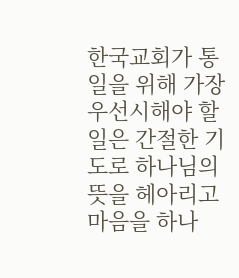한국교회가 통일을 위해 가장 우선시해야 할 일은 간절한 기도로 하나님의 뜻을 헤아리고 마음을 하나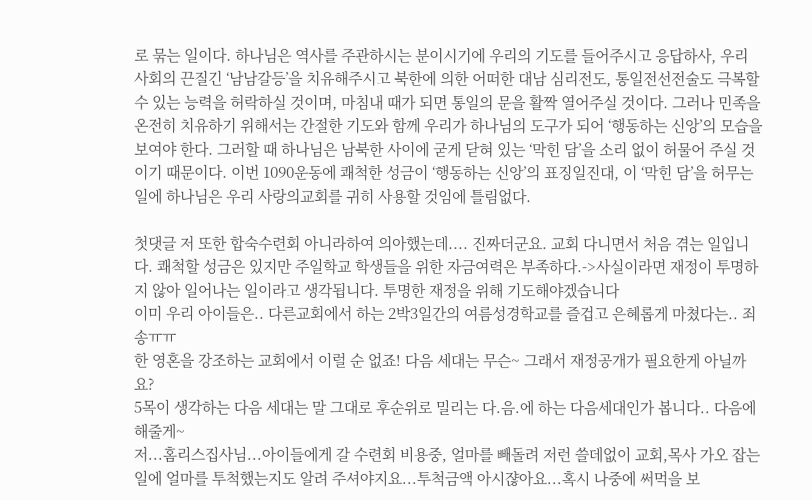로 묶는 일이다. 하나님은 역사를 주관하시는 분이시기에 우리의 기도를 들어주시고 응답하사, 우리 사회의 끈질긴 ‘남남갈등’을 치유해주시고 북한에 의한 어떠한 대남 심리전도, 통일전선전술도 극복할 수 있는 능력을 허락하실 것이며, 마침내 때가 되면 통일의 문을 활짝 열어주실 것이다. 그러나 민족을 온전히 치유하기 위해서는 간절한 기도와 함께 우리가 하나님의 도구가 되어 ‘행동하는 신앙’의 모습을 보여야 한다. 그러할 때 하나님은 남북한 사이에 굳게 닫혀 있는 ‘막힌 담’을 소리 없이 허물어 주실 것이기 때문이다. 이번 1090운동에 쾌척한 성금이 ‘행동하는 신앙’의 표징일진대, 이 ‘막힌 담’을 허무는 일에 하나님은 우리 사랑의교회를 귀히 사용할 것임에 틀림없다.

첫댓글 저 또한 합숙수련회 아니라하여 의아했는데.... 진짜더군요. 교회 다니면서 처음 겪는 일입니다. 쾌척할 성금은 있지만 주일학교 학생들을 위한 자금여력은 부족하다.->사실이라면 재정이 투명하지 않아 일어나는 일이라고 생각됩니다. 투명한 재정을 위해 기도해야겠습니다
이미 우리 아이들은.. 다른교회에서 하는 2박3일간의 여름성경학교를 즐겁고 은혜롭게 마쳤다는.. 죄송ㅠㅠ
한 영혼을 강조하는 교회에서 이럴 순 없죠! 다음 세대는 무슨~ 그래서 재정공개가 필요한게 아닐까요?
5목이 생각하는 다음 세대는 말 그대로 후순위로 밀리는 다.음.에 하는 다음세대인가 봅니다.. 다음에 해줄게~
저...홈리스집사님...아이들에게 갈 수련회 비용중, 얼마를 빼돌려 저런 쓸데없이 교회,목사 가오 잡는 일에 얼마를 투척했는지도 알려 주셔야지요...투척금액 아시쟎아요...혹시 나중에 써먹을 보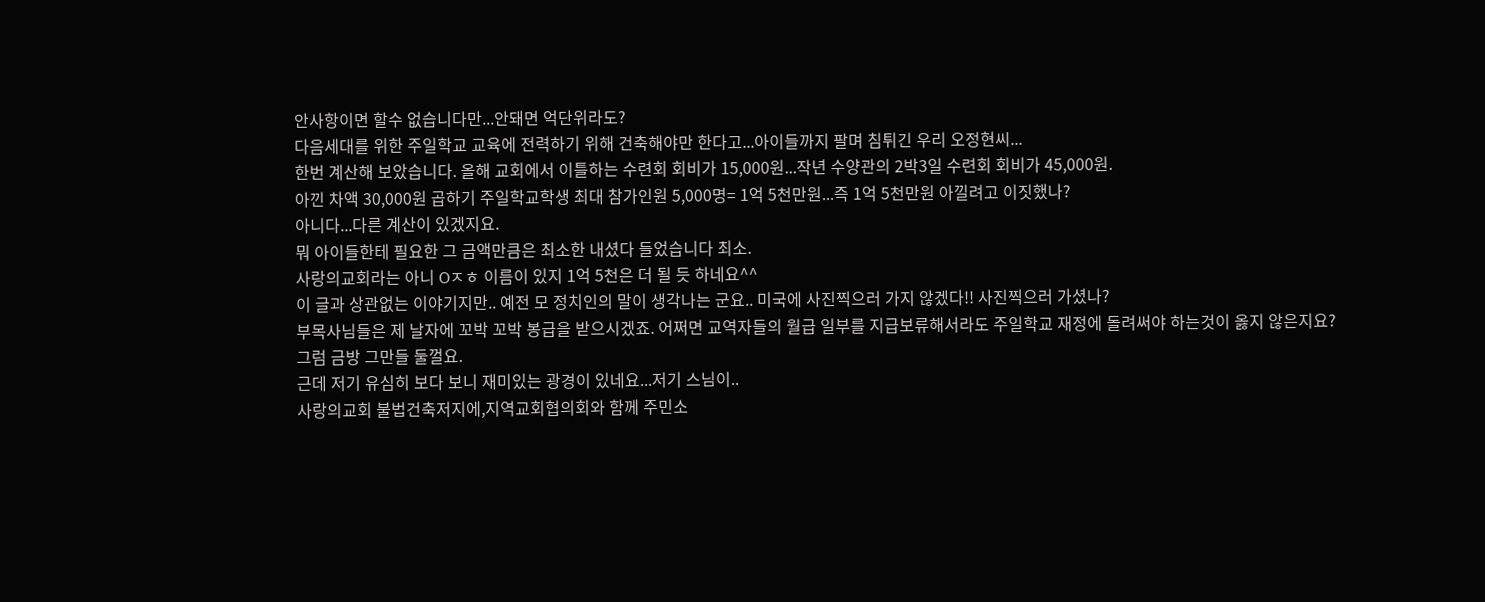안사항이면 할수 없습니다만...안돼면 억단위라도?
다음세대를 위한 주일학교 교육에 전력하기 위해 건축해야만 한다고...아이들까지 팔며 침튀긴 우리 오정현씨...
한번 계산해 보았습니다. 올해 교회에서 이틀하는 수련회 회비가 15,000원...작년 수양관의 2박3일 수련회 회비가 45,000원.
아낀 차액 30,000원 곱하기 주일학교학생 최대 참가인원 5,000명= 1억 5천만원...즉 1억 5천만원 아낄려고 이짓했나?
아니다...다른 계산이 있겠지요.
뭐 아이들한테 필요한 그 금액만큼은 최소한 내셨다 들었습니다 최소.
사랑의교회라는 아니 Oㅈㅎ 이름이 있지 1억 5천은 더 될 듯 하네요^^
이 글과 상관없는 이야기지만.. 예전 모 정치인의 말이 생각나는 군요.. 미국에 사진찍으러 가지 않겠다!! 사진찍으러 가셨나?
부목사님들은 제 날자에 꼬박 꼬박 봉급을 받으시겠죠. 어쩌면 교역자들의 월급 일부를 지급보류해서라도 주일학교 재정에 돌려써야 하는것이 옳지 않은지요?
그럼 금방 그만들 둘껄요.
근데 저기 유심히 보다 보니 재미있는 광경이 있네요...저기 스님이..
사랑의교회 불법건축저지에,지역교회협의회와 함께 주민소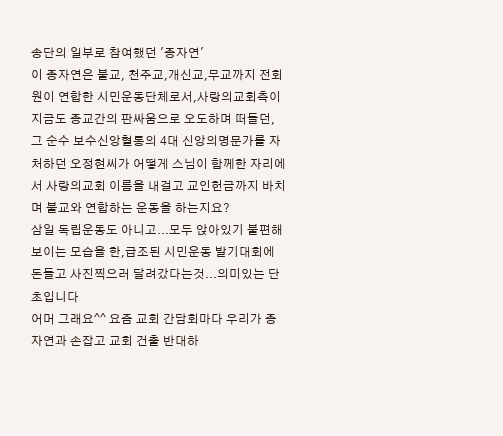송단의 일부로 참여했던 '종자연'
이 종자연은 불교, 천주교,개신교,무교까지 전회원이 연합한 시민운동단체로서,사랑의교회측이 지금도 종교간의 판싸움으로 오도하며 떠들던, 그 순수 보수신앙혈통의 4대 신앙의명문가를 자처하던 오정현씨가 어떻게 스님이 함께한 자리에서 사랑의교회 이름을 내걸고 교인헌금까지 바치며 불교와 연합하는 운동을 하는지요?
삼일 독립운동도 아니고...모두 앉아있기 불편해 보이는 모습을 한,급조된 시민운동 발기대회에 돈들고 사진찍으러 달려갔다는것...의미있는 단초입니다
어머 그래요^^ 요즘 교회 간담회마다 우리가 종자연과 손잡고 교회 건출 반대하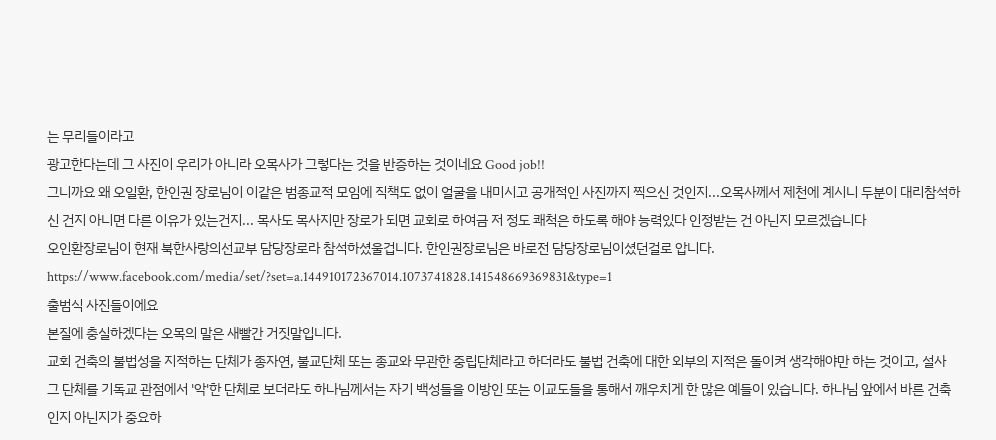는 무리들이라고
광고한다는데 그 사진이 우리가 아니라 오목사가 그렇다는 것을 반증하는 것이네요 Good job!!
그니까요 왜 오일환, 한인권 장로님이 이같은 범종교적 모임에 직책도 없이 얼굴을 내미시고 공개적인 사진까지 찍으신 것인지...오목사께서 제천에 계시니 두분이 대리참석하신 건지 아니면 다른 이유가 있는건지... 목사도 목사지만 장로가 되면 교회로 하여금 저 정도 쾌척은 하도록 해야 능력있다 인정받는 건 아닌지 모르겠습니다
오인환장로님이 현재 북한사랑의선교부 담당장로라 참석하셨울겁니다. 한인권장로님은 바로전 담당장로님이셨던걸로 압니다.
https://www.facebook.com/media/set/?set=a.144910172367014.1073741828.141548669369831&type=1
출범식 사진들이에요
본질에 충실하겠다는 오목의 말은 새빨간 거짓말입니다.
교회 건축의 불법성을 지적하는 단체가 종자연, 불교단체 또는 종교와 무관한 중립단체라고 하더라도 불법 건축에 대한 외부의 지적은 돌이켜 생각해야만 하는 것이고, 설사 그 단체를 기독교 관점에서 '악'한 단체로 보더라도 하나님께서는 자기 백성들을 이방인 또는 이교도들을 통해서 깨우치게 한 많은 예들이 있습니다. 하나님 앞에서 바른 건축인지 아닌지가 중요하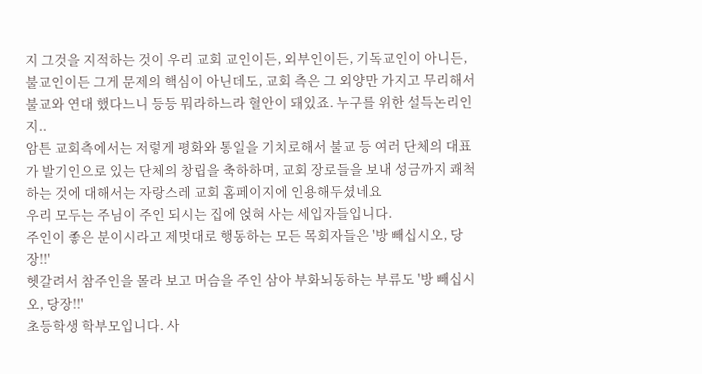지 그것을 지적하는 것이 우리 교회 교인이든, 외부인이든, 기독교인이 아니든, 불교인이든 그게 문제의 핵심이 아닌데도, 교회 측은 그 외양만 가지고 무리해서 불교와 연대 했다느니 등등 뭐라하느라 혈안이 돼있죠. 누구를 위한 설득논리인지..
암튼 교회측에서는 저렇게 평화와 통일을 기치로해서 불교 등 여러 단체의 대표가 발기인으로 있는 단체의 창립을 축하하며, 교회 장로들을 보내 성금까지 쾌척하는 것에 대해서는 자랑스레 교회 홈페이지에 인용해두셨네요
우리 모두는 주님이 주인 되시는 집에 얹혀 사는 세입자들입니다.
주인이 좋은 분이시라고 제멋대로 행동하는 모든 목회자들은 '방 빼십시오, 당장!!'
헷갈려서 참주인을 몰라 보고 머슴을 주인 삼아 부화뇌동하는 부류도 '방 빼십시오, 당장!!'
초등학생 학부모입니다. 사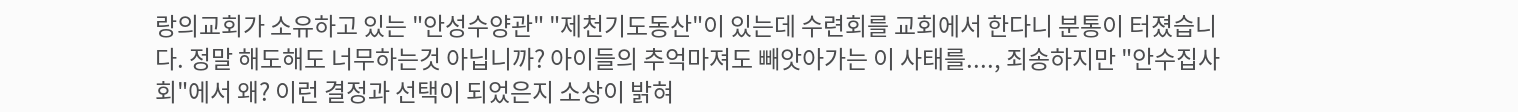랑의교회가 소유하고 있는 "안성수양관" "제천기도동산"이 있는데 수련회를 교회에서 한다니 분통이 터졌습니다. 정말 해도해도 너무하는것 아닙니까? 아이들의 추억마져도 빼앗아가는 이 사태를...., 죄송하지만 "안수집사회"에서 왜? 이런 결정과 선택이 되었은지 소상이 밝혀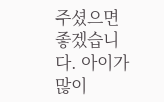주셨으면 좋겠습니다. 아이가 많이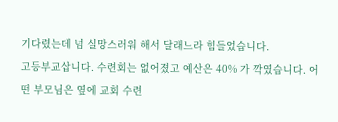기다렸는데 넘 실망스러워 해서 달래느라 힘들었습니다.
고등부교삽니다. 수련회는 없어졌고 예산은 40% 가 깍였습니다. 어떤 부모님은 옆에 교회 수련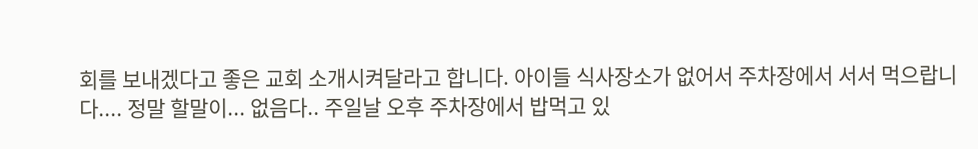회를 보내겠다고 좋은 교회 소개시켜달라고 합니다. 아이들 식사장소가 없어서 주차장에서 서서 먹으랍니다.... 정말 할말이... 없음다.. 주일날 오후 주차장에서 밥먹고 있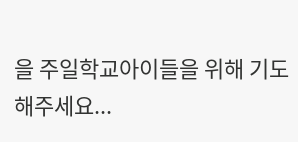을 주일학교아이들을 위해 기도해주세요...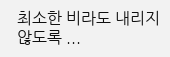최소한 비라도 내리지 않도록 ...